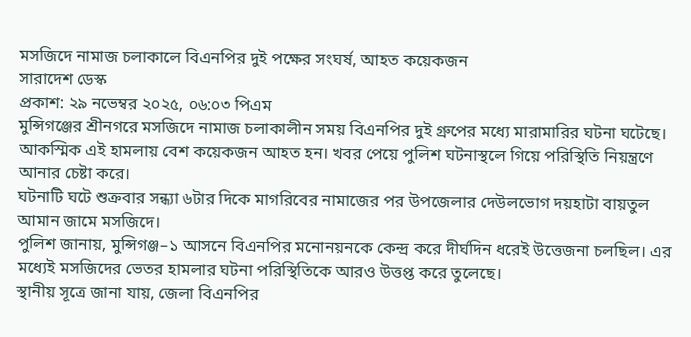মসজিদে নামাজ চলাকালে বিএনপির দুই পক্ষের সংঘর্ষ, আহত কয়েকজন
সারাদেশ ডেস্ক
প্রকাশ: ২৯ নভেম্বর ২০২৫, ০৬:০৩ পিএম
মুন্সিগঞ্জের শ্রীনগরে মসজিদে নামাজ চলাকালীন সময় বিএনপির দুই গ্রুপের মধ্যে মারামারির ঘটনা ঘটেছে। আকস্মিক এই হামলায় বেশ কয়েকজন আহত হন। খবর পেয়ে পুলিশ ঘটনাস্থলে গিয়ে পরিস্থিতি নিয়ন্ত্রণে আনার চেষ্টা করে।
ঘটনাটি ঘটে শুক্রবার সন্ধ্যা ৬টার দিকে মাগরিবের নামাজের পর উপজেলার দেউলভোগ দয়হাটা বায়তুল আমান জামে মসজিদে।
পুলিশ জানায়, মুন্সিগঞ্জ–১ আসনে বিএনপির মনোনয়নকে কেন্দ্র করে দীর্ঘদিন ধরেই উত্তেজনা চলছিল। এর মধ্যেই মসজিদের ভেতর হামলার ঘটনা পরিস্থিতিকে আরও উত্তপ্ত করে তুলেছে।
স্থানীয় সূত্রে জানা যায়, জেলা বিএনপির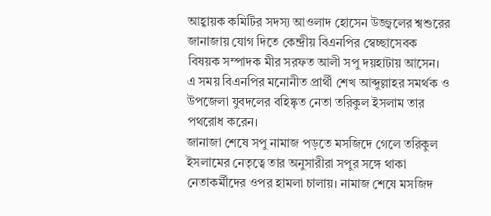আহ্বায়ক কমিটির সদস্য আওলাদ হোসেন উজ্জ্বলের শ্বশুরের জানাজায় যোগ দিতে কেন্দ্রীয় বিএনপির স্বেচ্ছাসেবক বিষয়ক সম্পাদক মীর সরফত আলী সপু দয়হাটায় আসেন। এ সময় বিএনপির মনোনীত প্রার্থী শেখ আব্দুল্লাহর সমর্থক ও উপজেলা যুবদলের বহিষ্কৃত নেতা তরিকুল ইসলাম তার পথরোধ করেন।
জানাজা শেষে সপু নামাজ পড়তে মসজিদে গেলে তরিকুল ইসলামের নেতৃত্বে তার অনুসারীরা সপুর সঙ্গে থাকা নেতাকর্মীদের ওপর হামলা চালায়। নামাজ শেষে মসজিদ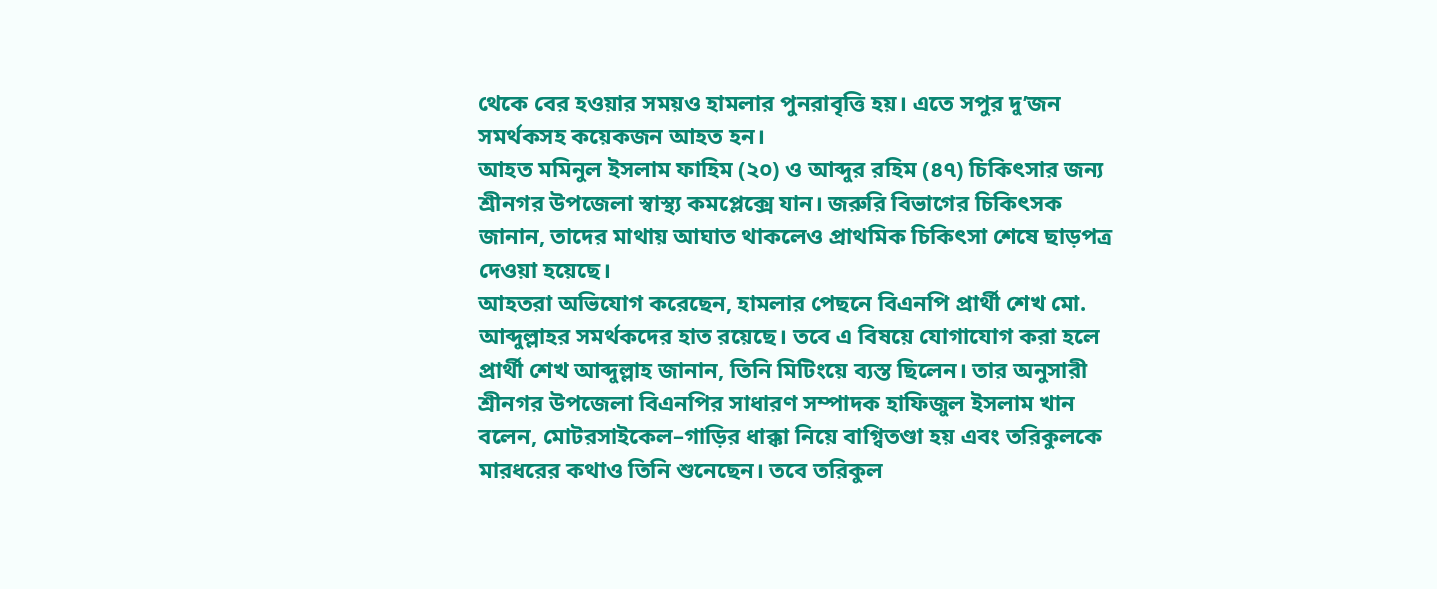থেকে বের হওয়ার সময়ও হামলার পুনরাবৃত্তি হয়। এতে সপুর দু’জন সমর্থকসহ কয়েকজন আহত হন।
আহত মমিনুল ইসলাম ফাহিম (২০) ও আব্দুর রহিম (৪৭) চিকিৎসার জন্য শ্রীনগর উপজেলা স্বাস্থ্য কমপ্লেক্সে যান। জরুরি বিভাগের চিকিৎসক জানান, তাদের মাথায় আঘাত থাকলেও প্রাথমিক চিকিৎসা শেষে ছাড়পত্র দেওয়া হয়েছে।
আহতরা অভিযোগ করেছেন, হামলার পেছনে বিএনপি প্রার্থী শেখ মো. আব্দুল্লাহর সমর্থকদের হাত রয়েছে। তবে এ বিষয়ে যোগাযোগ করা হলে প্রার্থী শেখ আব্দুল্লাহ জানান, তিনি মিটিংয়ে ব্যস্ত ছিলেন। তার অনুসারী শ্রীনগর উপজেলা বিএনপির সাধারণ সম্পাদক হাফিজুল ইসলাম খান বলেন, মোটরসাইকেল–গাড়ির ধাক্কা নিয়ে বাগ্বিতণ্ডা হয় এবং তরিকুলকে মারধরের কথাও তিনি শুনেছেন। তবে তরিকুল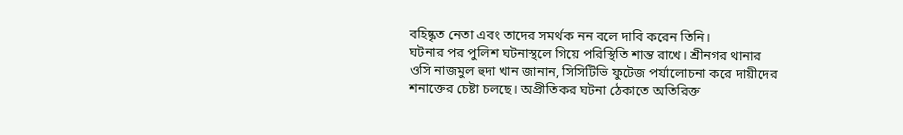বহিষ্কৃত নেতা এবং তাদের সমর্থক নন বলে দাবি করেন তিনি।
ঘটনার পর পুলিশ ঘটনাস্থলে গিয়ে পরিস্থিতি শান্ত রাখে। শ্রীনগর থানার ওসি নাজমুল হুদা খান জানান, সিসিটিভি ফুটেজ পর্যালোচনা করে দায়ীদের শনাক্তের চেষ্টা চলছে। অপ্রীতিকর ঘটনা ঠেকাতে অতিরিক্ত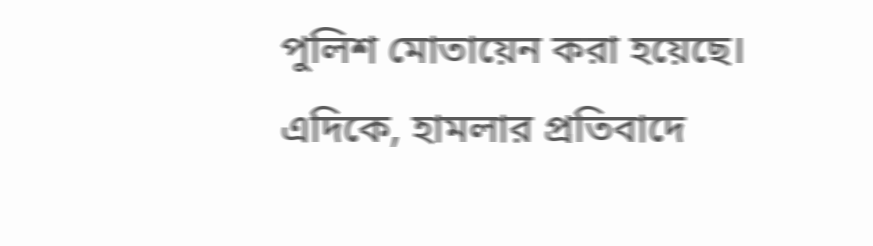পুলিশ মোতায়েন করা হয়েছে।
এদিকে, হামলার প্রতিবাদে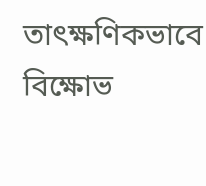তাৎক্ষণিকভাবে বিক্ষোভ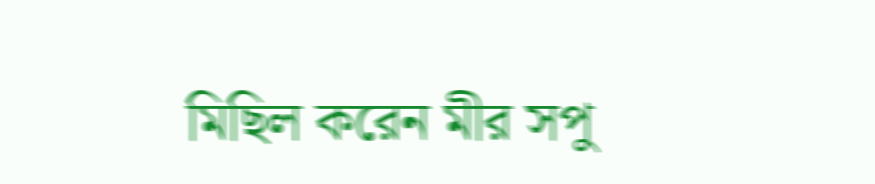মিছিল করেন মীর সপু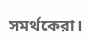সমর্থকেরা।